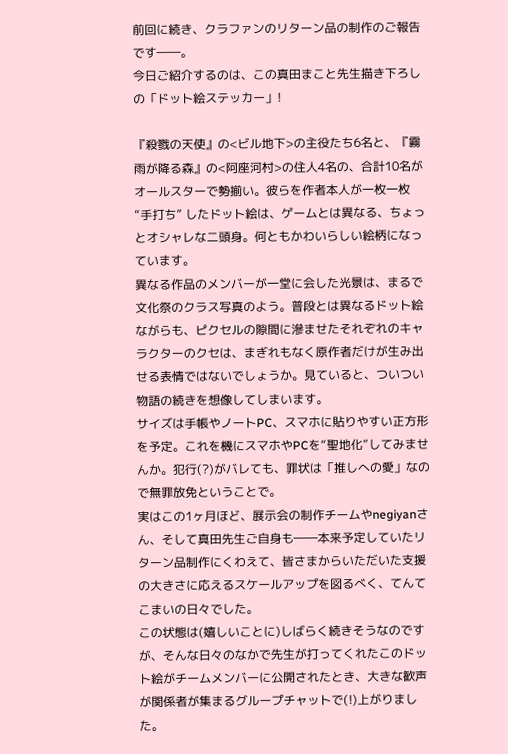前回に続き、クラファンのリターン品の制作のご報告です――。
今日ご紹介するのは、この真田まこと先生描き下ろしの「ドット絵ステッカー」!

『殺戮の天使』の<ビル地下>の主役たち6名と、『霧雨が降る森』の<阿座河村>の住人4名の、合計10名がオールスターで勢揃い。彼らを作者本人が一枚一枚 “手打ち” したドット絵は、ゲームとは異なる、ちょっとオシャレな二頭身。何ともかわいらしい絵柄になっています。
異なる作品のメンバーが一堂に会した光景は、まるで文化祭のクラス写真のよう。普段とは異なるドット絵ながらも、ピクセルの隙間に滲ませたそれぞれのキャラクターのクセは、まぎれもなく原作者だけが生み出せる表情ではないでしょうか。見ていると、ついつい物語の続きを想像してしまいます。
サイズは手帳やノートPC、スマホに貼りやすい正方形を予定。これを機にスマホやPCを“聖地化”してみませんか。犯行(?)がバレても、罪状は「推しへの愛」なので無罪放免ということで。
実はこの1ヶ月ほど、展示会の制作チームやnegiyanさん、そして真田先生ご自身も――本来予定していたリターン品制作にくわえて、皆さまからいただいた支援の大きさに応えるスケールアップを図るべく、てんてこまいの日々でした。
この状態は(嬉しいことに)しばらく続きそうなのですが、そんな日々のなかで先生が打ってくれたこのドット絵がチームメンバーに公開されたとき、大きな歓声が関係者が集まるグループチャットで(!)上がりました。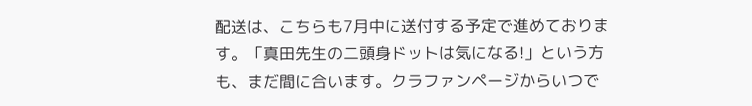配送は、こちらも7月中に送付する予定で進めております。「真田先生の二頭身ドットは気になる!」という方も、まだ間に合います。クラファンページからいつで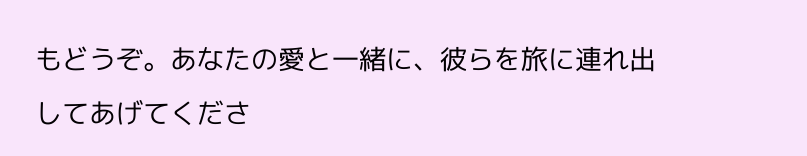もどうぞ。あなたの愛と一緒に、彼らを旅に連れ出してあげてくださ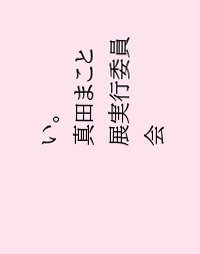い。
真田まこと展実行委員会